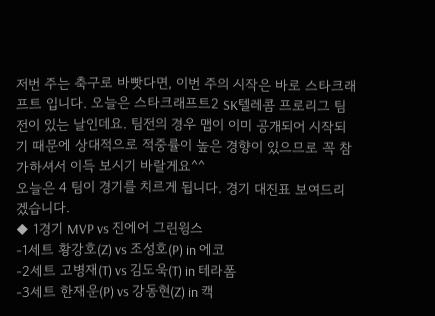저번 주는 축구로 바빳다면, 이번 주의 시작은 바로 스타크래프트 입니다. 오늘은 스타크래프트2 SK텔레콤 프로리그 팀 전이 있는 날인데요. 팀전의 경우 맵이 이미 공개되어 시작되기 때문에 상대적으로 적중률이 높은 경향이 있으므로 꼭 참가하셔서 이득 보시기 바랄게요^^
오늘은 4 팀이 경기를 치르게 됩니다. 경기 대진표 보여드리겠습니다.
◆ 1경기 MVP vs 진에어 그린윙스
-1세트 황강호(Z) vs 조성호(P) in 에코
-2세트 고병재(T) vs 김도욱(T) in 테라폼
-3세트 한재운(P) vs 강동현(Z) in 캑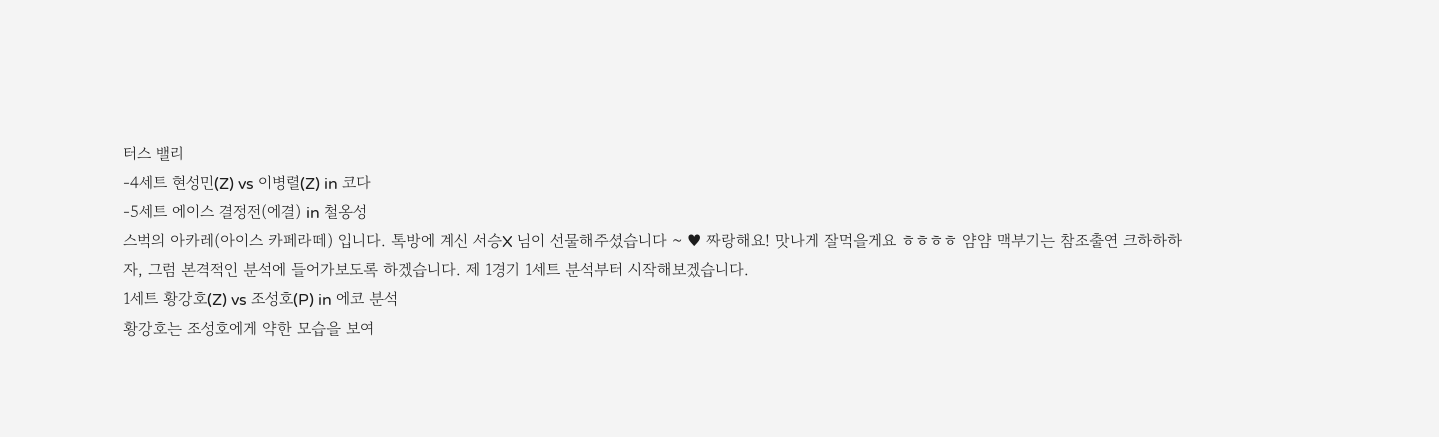터스 밸리
-4세트 현성민(Z) vs 이병렬(Z) in 코다
-5세트 에이스 결정전(에결) in 철옹성
스벅의 아카레(아이스 카페라떼) 입니다. 톡방에 계신 서승X 님이 선물해주셨습니다 ~ ♥ 짜랑해요! 맛나게 잘먹을게요 ㅎㅎㅎㅎ 얌얌 맥부기는 참조출연 크하하하
자, 그럼 본격적인 분석에 들어가보도록 하겠습니다. 제 1경기 1세트 분석부터 시작해보겠습니다.
1세트 황강호(Z) vs 조성호(P) in 에코 분석
황강호는 조성호에게 약한 모습을 보여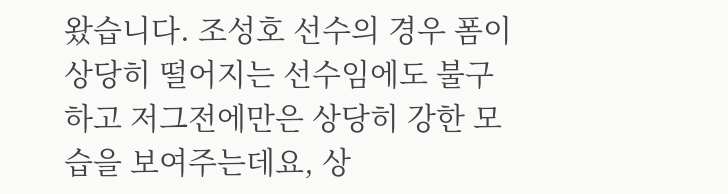왔습니다. 조성호 선수의 경우 폼이 상당히 떨어지는 선수임에도 불구하고 저그전에만은 상당히 강한 모습을 보여주는데요, 상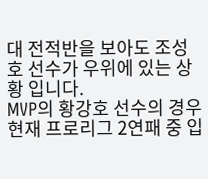대 전적반을 보아도 조성호 선수가 우위에 있는 상황 입니다.
MVP의 황강호 선수의 경우 현재 프로리그 2연패 중 입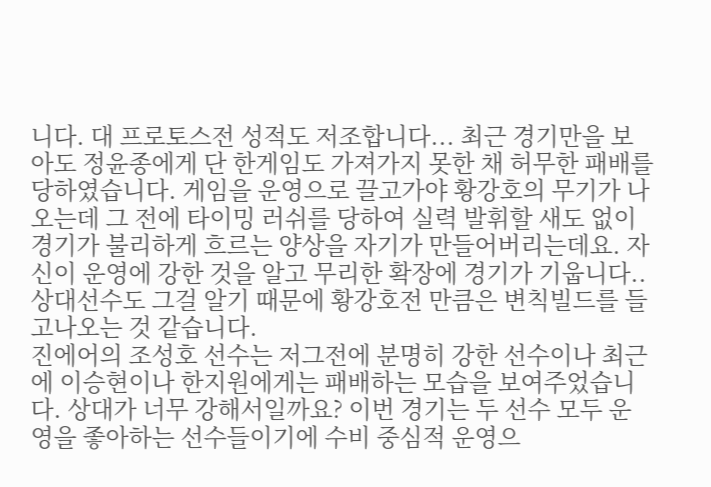니다. 대 프로토스전 성적도 저조합니다... 최근 경기만을 보아도 정윤종에게 단 한게임도 가져가지 못한 채 허무한 패배를 당하였습니다. 게임을 운영으로 끌고가야 황강호의 무기가 나오는데 그 전에 타이밍 러쉬를 당하여 실력 발휘할 새도 없이 경기가 불리하게 흐르는 양상을 자기가 만들어버리는데요. 자신이 운영에 강한 것을 알고 무리한 확장에 경기가 기웁니다.. 상대선수도 그걸 알기 때문에 황강호전 만큼은 변칙빌드를 들고나오는 것 같습니다.
진에어의 조성호 선수는 저그전에 분명히 강한 선수이나 최근에 이승현이나 한지원에게는 패배하는 모습을 보여주었습니다. 상대가 너무 강해서일까요? 이번 경기는 두 선수 모두 운영을 좋아하는 선수들이기에 수비 중심적 운영으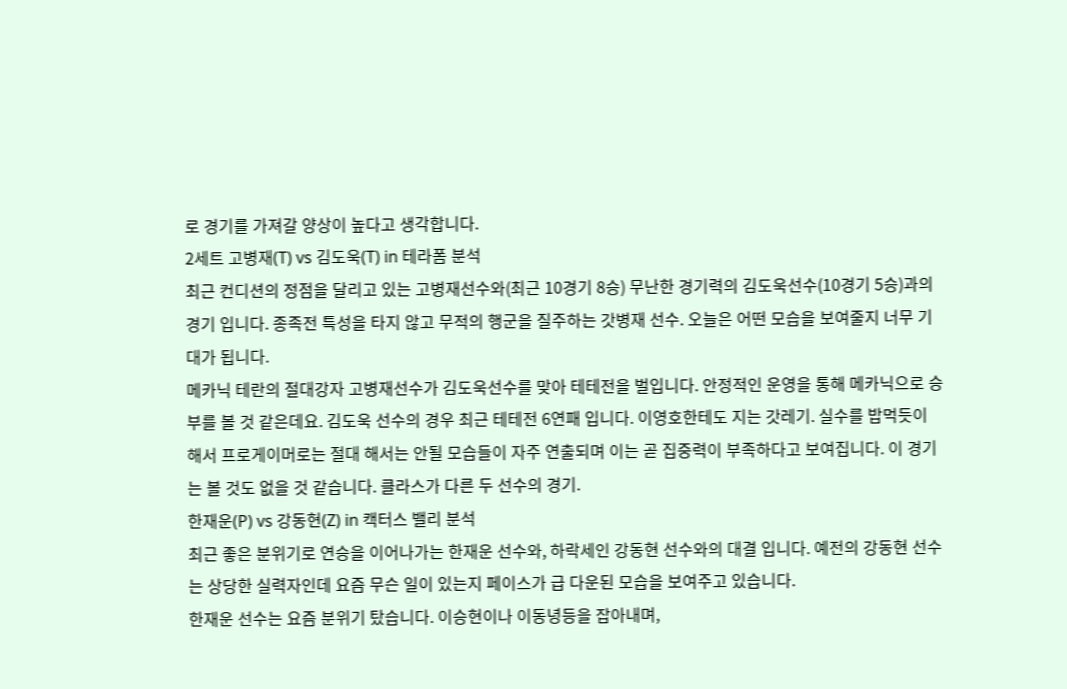로 경기를 가져갈 양상이 높다고 생각합니다.
2세트 고병재(T) vs 김도욱(T) in 테라폼 분석
최근 컨디션의 정점을 달리고 있는 고병재선수와(최근 10경기 8승) 무난한 경기력의 김도욱선수(10경기 5승)과의 경기 입니다. 종족전 특성을 타지 않고 무적의 행군을 질주하는 갓병재 선수. 오늘은 어떤 모습을 보여줄지 너무 기대가 됩니다.
메카닉 테란의 절대강자 고병재선수가 김도욱선수를 맞아 테테전을 벌입니다. 안정적인 운영을 통해 메카닉으로 승부를 볼 것 같은데요. 김도욱 선수의 경우 최근 테테전 6연패 입니다. 이영호한테도 지는 갓레기. 실수를 밥먹듯이 해서 프로게이머로는 절대 해서는 안될 모습들이 자주 연출되며 이는 곧 집중력이 부족하다고 보여집니다. 이 경기는 볼 것도 없을 것 같습니다. 클라스가 다른 두 선수의 경기.
한재운(P) vs 강동현(Z) in 캑터스 밸리 분석
최근 좋은 분위기로 연승을 이어나가는 한재운 선수와, 하락세인 강동현 선수와의 대결 입니다. 예전의 강동현 선수는 상당한 실력자인데 요즘 무슨 일이 있는지 페이스가 급 다운된 모습을 보여주고 있습니다.
한재운 선수는 요즘 분위기 탔습니다. 이승현이나 이동녕등을 잡아내며,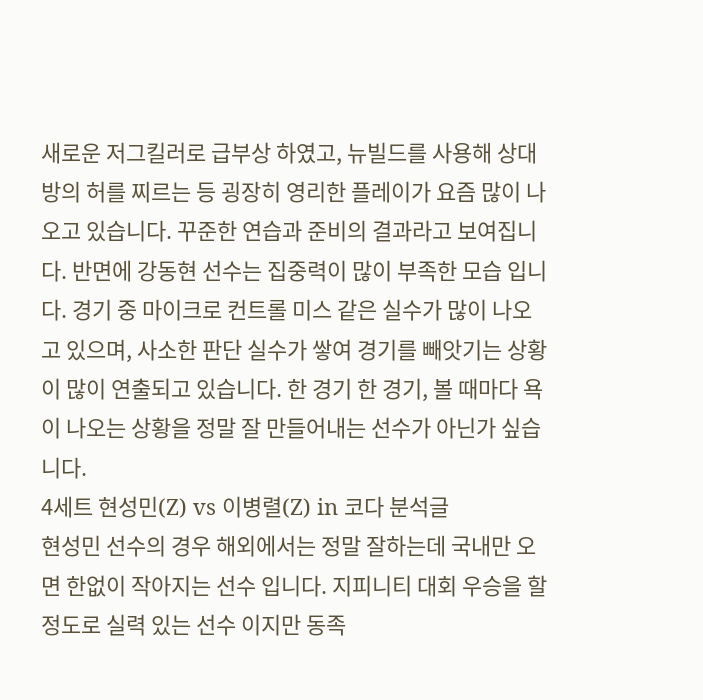새로운 저그킬러로 급부상 하였고, 뉴빌드를 사용해 상대방의 허를 찌르는 등 굉장히 영리한 플레이가 요즘 많이 나오고 있습니다. 꾸준한 연습과 준비의 결과라고 보여집니다. 반면에 강동현 선수는 집중력이 많이 부족한 모습 입니다. 경기 중 마이크로 컨트롤 미스 같은 실수가 많이 나오고 있으며, 사소한 판단 실수가 쌓여 경기를 빼앗기는 상황이 많이 연출되고 있습니다. 한 경기 한 경기, 볼 때마다 욕이 나오는 상황을 정말 잘 만들어내는 선수가 아닌가 싶습니다.
4세트 현성민(Z) vs 이병렬(Z) in 코다 분석글
현성민 선수의 경우 해외에서는 정말 잘하는데 국내만 오면 한없이 작아지는 선수 입니다. 지피니티 대회 우승을 할 정도로 실력 있는 선수 이지만 동족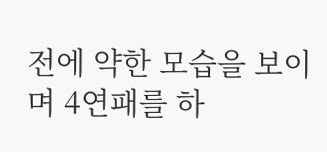전에 약한 모습을 보이며 4연패를 하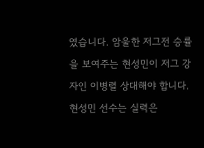였습니다. 암울한 저그전 승률을 보여주는 현성민이 저그 강자인 이병렬 상대해야 합니다.
현성민 선수는 실력은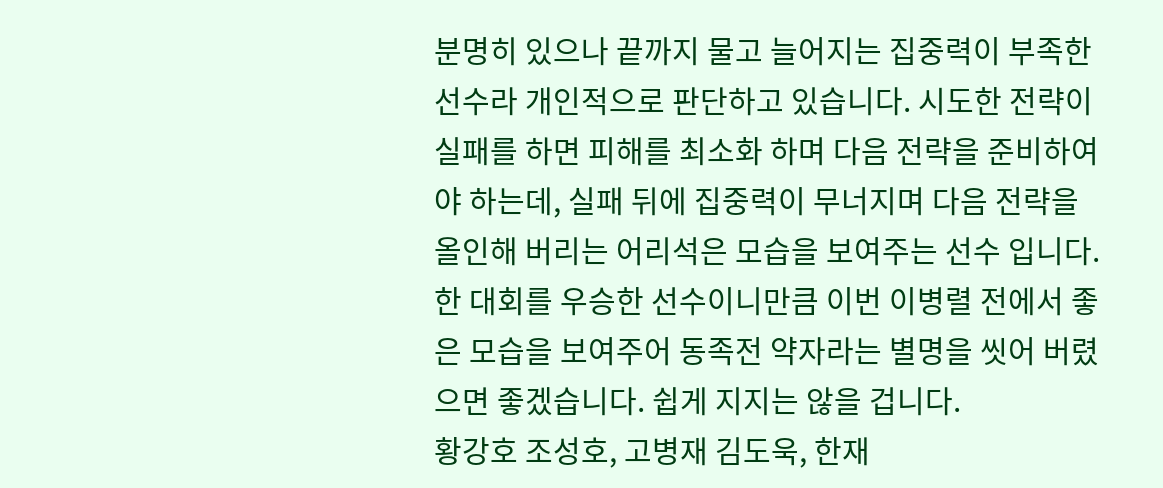분명히 있으나 끝까지 물고 늘어지는 집중력이 부족한 선수라 개인적으로 판단하고 있습니다. 시도한 전략이 실패를 하면 피해를 최소화 하며 다음 전략을 준비하여야 하는데, 실패 뒤에 집중력이 무너지며 다음 전략을 올인해 버리는 어리석은 모습을 보여주는 선수 입니다. 한 대회를 우승한 선수이니만큼 이번 이병렬 전에서 좋은 모습을 보여주어 동족전 약자라는 별명을 씻어 버렸으면 좋겠습니다. 쉽게 지지는 않을 겁니다.
황강호 조성호, 고병재 김도욱, 한재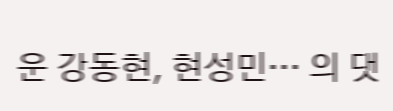운 강동현, 현성민… 의 댓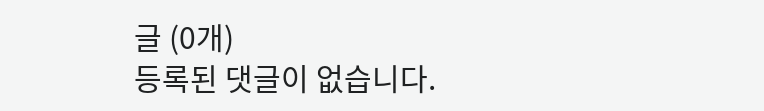글 (0개)
등록된 댓글이 없습니다.